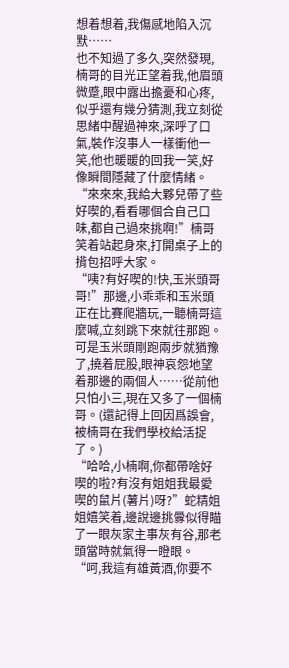想着想着,我傷感地陷入沉默……
也不知過了多久,突然發現,楠哥的目光正望着我,他眉頭微蹙,眼中露出擔憂和心疼,似乎還有幾分猜測,我立刻從思緒中醒過神來,深呼了口氣,裝作沒事人一樣衝他一笑,他也暖暖的回我一笑,好像瞬間隱藏了什麼情緒。
“來來來,我給大夥兒帶了些好喫的,看看哪個合自己口味,都自己過來挑啊!”楠哥笑着站起身來,打開桌子上的揹包招呼大家。
“咦?有好喫的!快,玉米頭哥哥!”那邊,小乖乖和玉米頭正在比賽爬牆玩,一聽楠哥這麼喊,立刻跳下來就往那跑。
可是玉米頭剛跑兩步就猶豫了,撓着屁股,眼神哀怨地望着那邊的兩個人……從前他只怕小三,現在又多了一個楠哥。(還記得上回因爲誤會,被楠哥在我們學校給活捉了。)
“哈哈,小楠啊,你都帶啥好喫的啦?有沒有姐姐我最愛喫的鼠片(薯片)呀?”蛇精姐姐嬉笑着,邊說邊挑釁似得瞄了一眼灰家主事灰有谷,那老頭當時就氣得一瞪眼。
“呵,我這有雄黃酒,你要不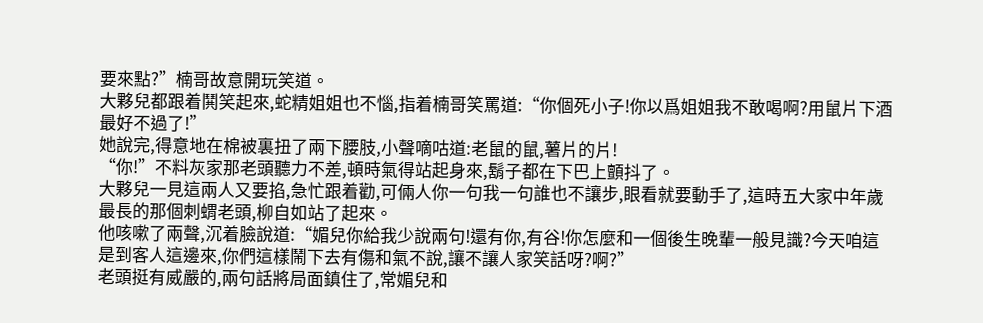要來點?”楠哥故意開玩笑道。
大夥兒都跟着鬨笑起來,蛇精姐姐也不惱,指着楠哥笑罵道:“你個死小子!你以爲姐姐我不敢喝啊?用鼠片下酒最好不過了!”
她說完,得意地在棉被裏扭了兩下腰肢,小聲嘀咕道:老鼠的鼠,薯片的片!
“你!”不料灰家那老頭聽力不差,頓時氣得站起身來,鬍子都在下巴上顫抖了。
大夥兒一見這兩人又要掐,急忙跟着勸,可倆人你一句我一句誰也不讓步,眼看就要動手了,這時五大家中年歲最長的那個刺蝟老頭,柳自如站了起來。
他咳嗽了兩聲,沉着臉說道:“媚兒你給我少說兩句!還有你,有谷!你怎麼和一個後生晚輩一般見識?今天咱這是到客人這邊來,你們這樣鬧下去有傷和氣不說,讓不讓人家笑話呀?啊?”
老頭挺有威嚴的,兩句話將局面鎮住了,常媚兒和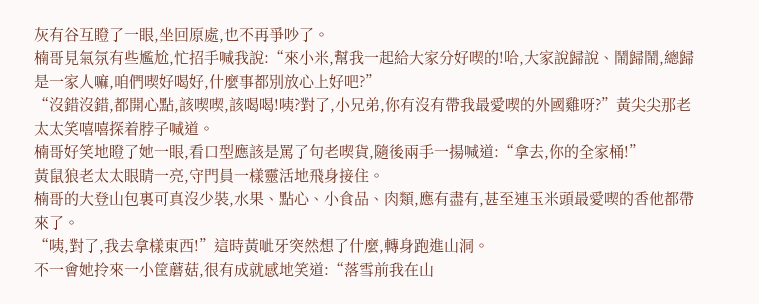灰有谷互瞪了一眼,坐回原處,也不再爭吵了。
楠哥見氣氛有些尷尬,忙招手喊我說:“來小米,幫我一起給大家分好喫的!哈,大家說歸說、鬧歸鬧,總歸是一家人嘛,咱們喫好喝好,什麼事都別放心上好吧?”
“沒錯沒錯,都開心點,該喫喫,該喝喝!咦?對了,小兄弟,你有沒有帶我最愛喫的外國雞呀?”黃尖尖那老太太笑嘻嘻探着脖子喊道。
楠哥好笑地瞪了她一眼,看口型應該是罵了句老喫貨,隨後兩手一揚喊道:“拿去,你的全家桶!”
黃鼠狼老太太眼睛一亮,守門員一樣靈活地飛身接住。
楠哥的大登山包裏可真沒少裝,水果、點心、小食品、肉類,應有盡有,甚至連玉米頭最愛喫的香他都帶來了。
“咦,對了,我去拿樣東西!”這時黃呲牙突然想了什麼,轉身跑進山洞。
不一會她拎來一小筐蘑菇,很有成就感地笑道:“落雪前我在山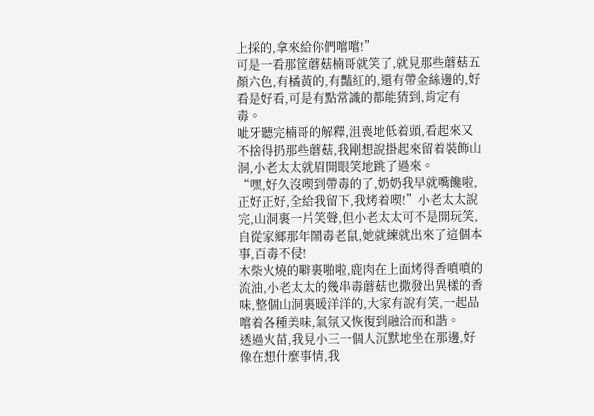上採的,拿來給你們嚐嚐!”
可是一看那筐蘑菇楠哥就笑了,就見那些蘑菇五顏六色,有橘黃的,有豔紅的,還有帶金絲邊的,好看是好看,可是有點常識的都能猜到,肯定有毒。
呲牙聽完楠哥的解釋,沮喪地低着頭,看起來又不捨得扔那些蘑菇,我剛想說掛起來留着裝飾山洞,小老太太就眉開眼笑地跳了過來。
“嘿,好久沒喫到帶毒的了,奶奶我早就嘴饞啦,正好正好,全給我留下,我烤着喫!”小老太太說完,山洞裏一片笑聲,但小老太太可不是開玩笑,自從家鄉那年鬧毒老鼠,她就練就出來了這個本事,百毒不侵!
木柴火燒的噼裏啪啦,鹿肉在上面烤得香噴噴的流油,小老太太的幾串毒蘑菇也撒發出異樣的香味,整個山洞裏暖洋洋的,大家有說有笑,一起品嚐着各種美味,氣氛又恢復到融洽而和諧。
透過火苗,我見小三一個人沉默地坐在那邊,好像在想什麼事情,我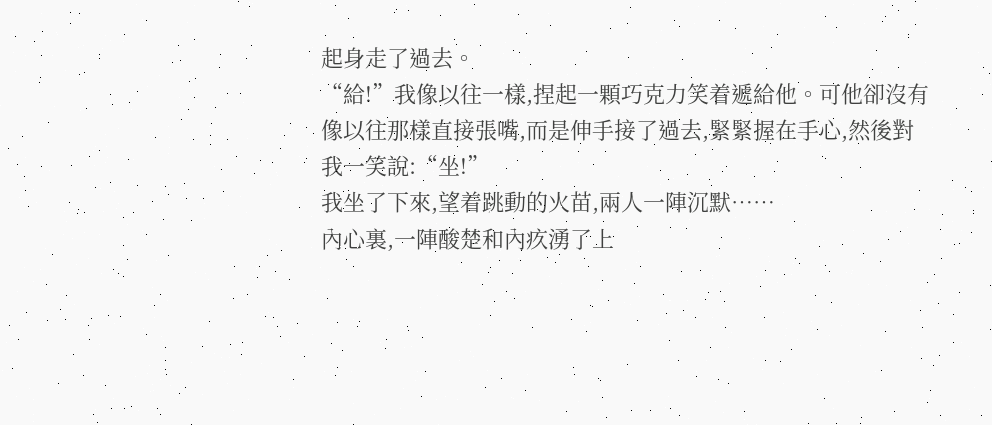起身走了過去。
“給!”我像以往一樣,捏起一顆巧克力笑着遞給他。可他卻沒有像以往那樣直接張嘴,而是伸手接了過去,緊緊握在手心,然後對我一笑說:“坐!”
我坐了下來,望着跳動的火苗,兩人一陣沉默……
內心裏,一陣酸楚和內疚湧了上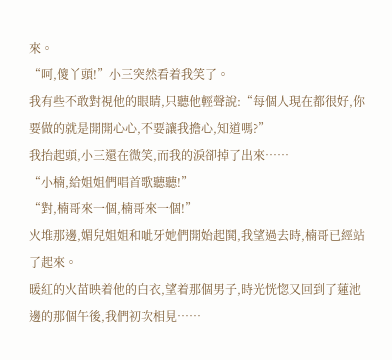來。
“呵,傻丫頭!”小三突然看着我笑了。
我有些不敢對視他的眼睛,只聽他輕聲說:“每個人現在都很好,你要做的就是開開心心,不要讓我擔心,知道嗎?”
我抬起頭,小三還在微笑,而我的淚卻掉了出來……
“小楠,給姐姐們唱首歌聽聽!”
“對,楠哥來一個,楠哥來一個!”
火堆那邊,媚兒姐姐和呲牙她們開始起鬨,我望過去時,楠哥已經站了起來。
暖紅的火苗映着他的白衣,望着那個男子,時光恍惚又回到了蓮池邊的那個午後,我們初次相見……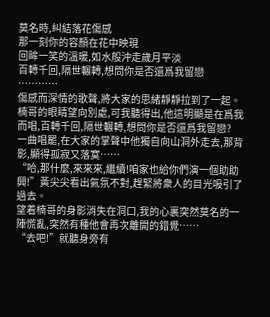莫名時,糾結落花傷感
那一刻你的容顏在花中映現
回眸一笑的溫暖,如水般沖走歲月平淡
百轉千回,隔世輾轉,想問你是否還爲我留戀
…………
傷感而深情的歌聲,將大家的思緒靜靜拉到了一起。楠哥的眼睛望向別處,可我聽得出,他這明顯是在爲我而唱,百轉千回,隔世輾轉,想問你是否還爲我留戀?
一曲唱罷,在大家的掌聲中他獨自向山洞外走去,那背影,顯得孤寂又落寞……
“哈,那什麼,來來來,繼續!咱家也給你們演一個助助興!”黃尖尖看出氣氛不對,趕緊將衆人的目光吸引了過去。
望着楠哥的身影消失在洞口,我的心裏突然莫名的一陣慌亂,突然有種他會再次離開的錯覺……
“去吧!”就聽身旁有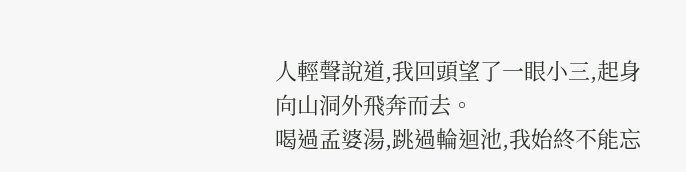人輕聲說道,我回頭望了一眼小三,起身向山洞外飛奔而去。
喝過孟婆湯,跳過輪迴池,我始終不能忘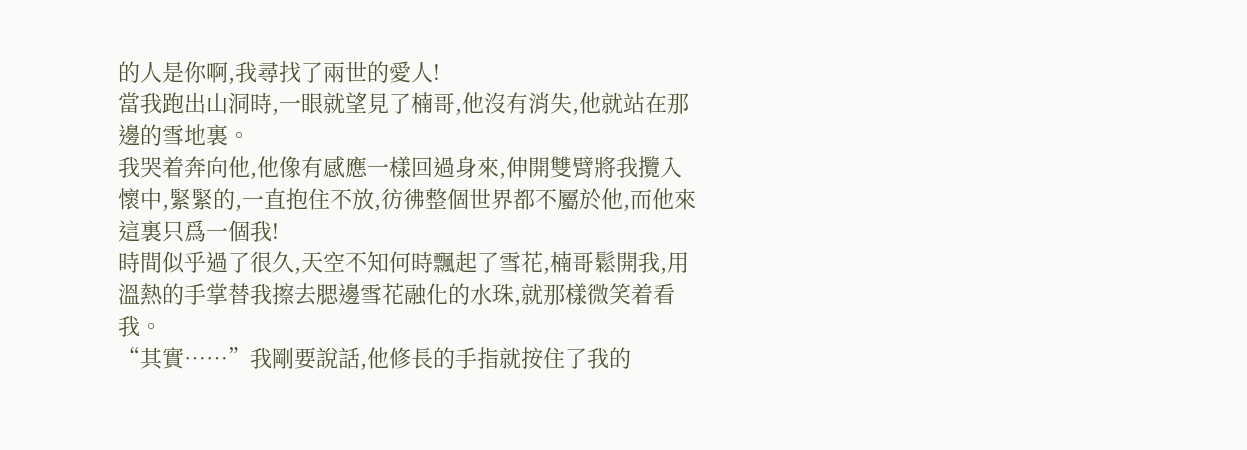的人是你啊,我尋找了兩世的愛人!
當我跑出山洞時,一眼就望見了楠哥,他沒有消失,他就站在那邊的雪地裏。
我哭着奔向他,他像有感應一樣回過身來,伸開雙臂將我攬入懷中,緊緊的,一直抱住不放,彷彿整個世界都不屬於他,而他來這裏只爲一個我!
時間似乎過了很久,天空不知何時飄起了雪花,楠哥鬆開我,用溫熱的手掌替我擦去腮邊雪花融化的水珠,就那樣微笑着看我。
“其實……”我剛要說話,他修長的手指就按住了我的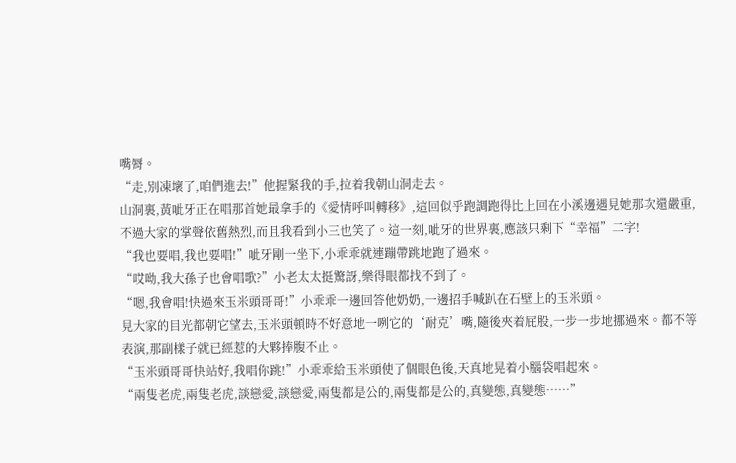嘴脣。
“走,別凍壞了,咱們進去!”他握緊我的手,拉着我朝山洞走去。
山洞裏,黃呲牙正在唱那首她最拿手的《愛情呼叫轉移》,這回似乎跑調跑得比上回在小溪邊遇見她那次還嚴重,不過大家的掌聲依舊熱烈,而且我看到小三也笑了。這一刻,呲牙的世界裏,應該只剩下“幸福”二字!
“我也要唱,我也要唱!”呲牙剛一坐下,小乖乖就連蹦帶跳地跑了過來。
“哎呦,我大孫子也會唱歌?”小老太太挺驚訝,樂得眼都找不到了。
“嗯,我會唱!快過來玉米頭哥哥!”小乖乖一邊回答他奶奶,一邊招手喊趴在石壁上的玉米頭。
見大家的目光都朝它望去,玉米頭頓時不好意地一咧它的‘耐克’嘴,隨後夾着屁股,一步一步地挪過來。都不等表演,那副樣子就已經惹的大夥捧腹不止。
“玉米頭哥哥快站好,我唱你跳!”小乖乖給玉米頭使了個眼色後,天真地晃着小腦袋唱起來。
“兩隻老虎,兩隻老虎,談戀愛,談戀愛,兩隻都是公的,兩隻都是公的,真變態,真變態……”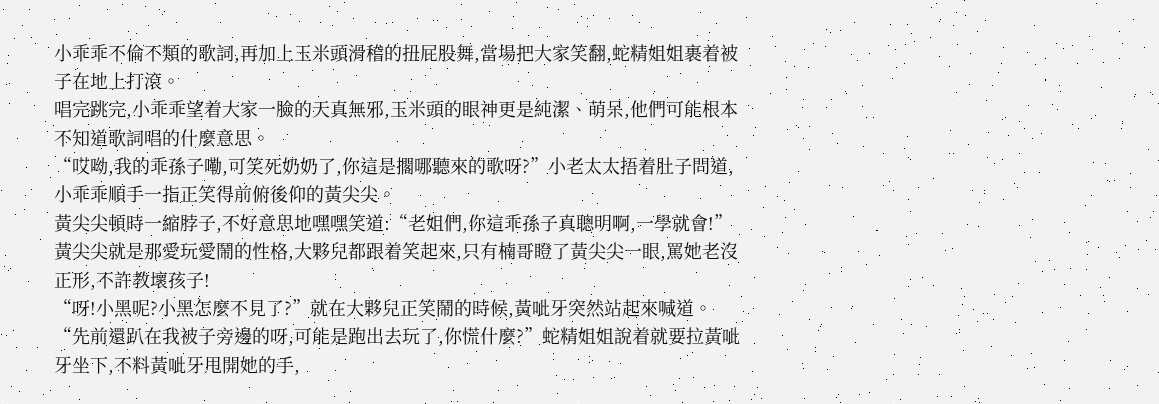小乖乖不倫不類的歌詞,再加上玉米頭滑稽的扭屁股舞,當場把大家笑翻,蛇精姐姐裹着被子在地上打滾。
唱完跳完,小乖乖望着大家一臉的天真無邪,玉米頭的眼神更是純潔、萌呆,他們可能根本不知道歌詞唱的什麼意思。
“哎呦,我的乖孫子嘞,可笑死奶奶了,你這是擱哪聽來的歌呀?”小老太太捂着肚子問道,小乖乖順手一指正笑得前俯後仰的黃尖尖。
黃尖尖頓時一縮脖子,不好意思地嘿嘿笑道:“老姐們,你這乖孫子真聰明啊,一學就會!”
黃尖尖就是那愛玩愛鬧的性格,大夥兒都跟着笑起來,只有楠哥瞪了黃尖尖一眼,罵她老沒正形,不許教壞孩子!
“呀!小黑呢?小黑怎麼不見了?”就在大夥兒正笑鬧的時候,黃呲牙突然站起來喊道。
“先前還趴在我被子旁邊的呀,可能是跑出去玩了,你慌什麼?”蛇精姐姐說着就要拉黃呲牙坐下,不料黃呲牙甩開她的手,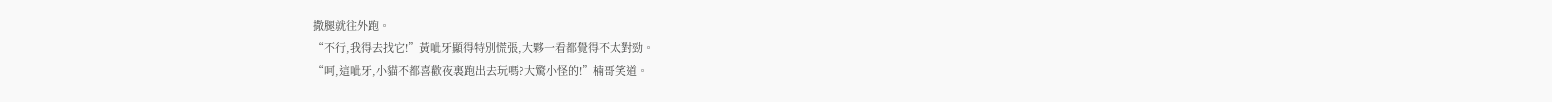撒腿就往外跑。
“不行,我得去找它!”黃呲牙顯得特別慌張,大夥一看都覺得不太對勁。
“呵,這呲牙,小貓不都喜歡夜裏跑出去玩嗎?大驚小怪的!”楠哥笑道。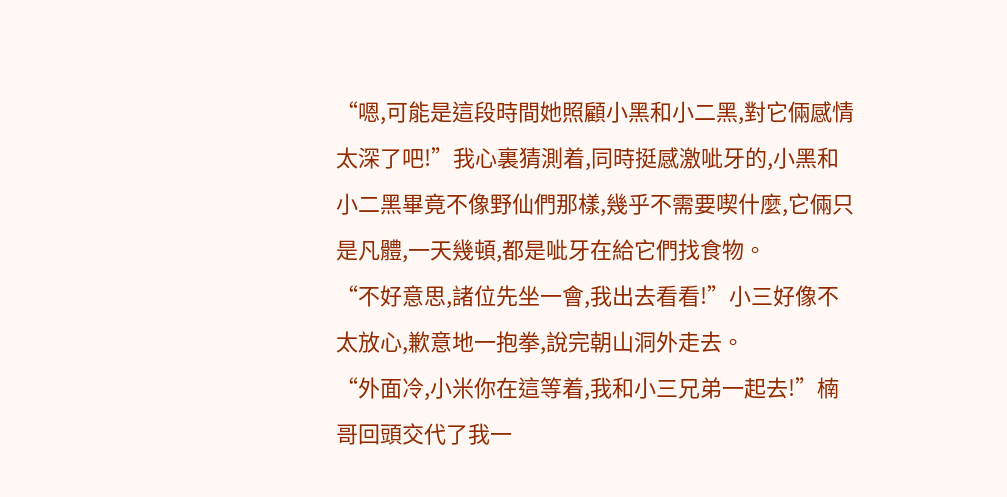“嗯,可能是這段時間她照顧小黑和小二黑,對它倆感情太深了吧!”我心裏猜測着,同時挺感激呲牙的,小黑和小二黑畢竟不像野仙們那樣,幾乎不需要喫什麼,它倆只是凡體,一天幾頓,都是呲牙在給它們找食物。
“不好意思,諸位先坐一會,我出去看看!”小三好像不太放心,歉意地一抱拳,說完朝山洞外走去。
“外面冷,小米你在這等着,我和小三兄弟一起去!”楠哥回頭交代了我一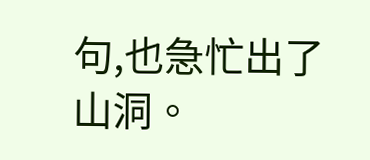句,也急忙出了山洞。